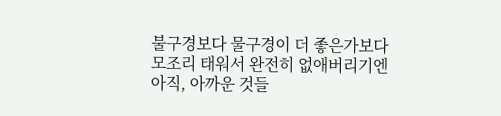불구경보다 물구경이 더 좋은가보다
모조리 태워서 완전히 없애버리기엔
아직, 아까운 것들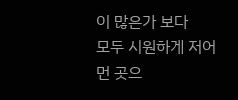이 많은가 보다
모두 시원하게 저어 먼 곳으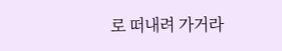로 떠내려 가거라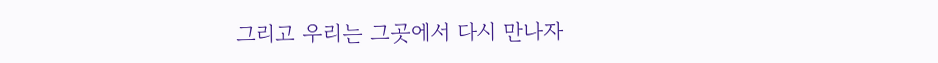그리고 우리는 그곳에서 다시 만나자